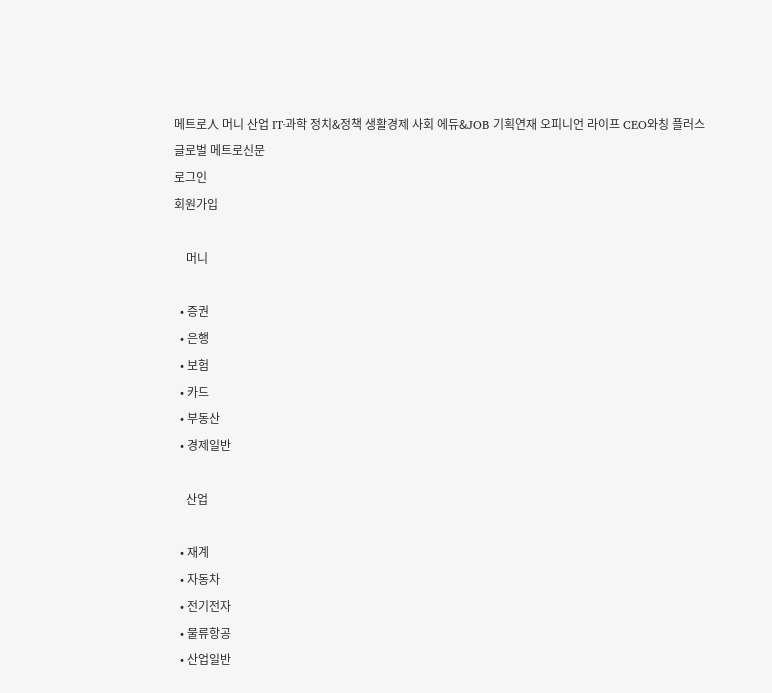메트로人 머니 산업 IT·과학 정치&정책 생활경제 사회 에듀&JOB 기획연재 오피니언 라이프 CEO와칭 플러스
글로벌 메트로신문
로그인
회원가입

    머니

  • 증권
  • 은행
  • 보험
  • 카드
  • 부동산
  • 경제일반

    산업

  • 재계
  • 자동차
  • 전기전자
  • 물류항공
  • 산업일반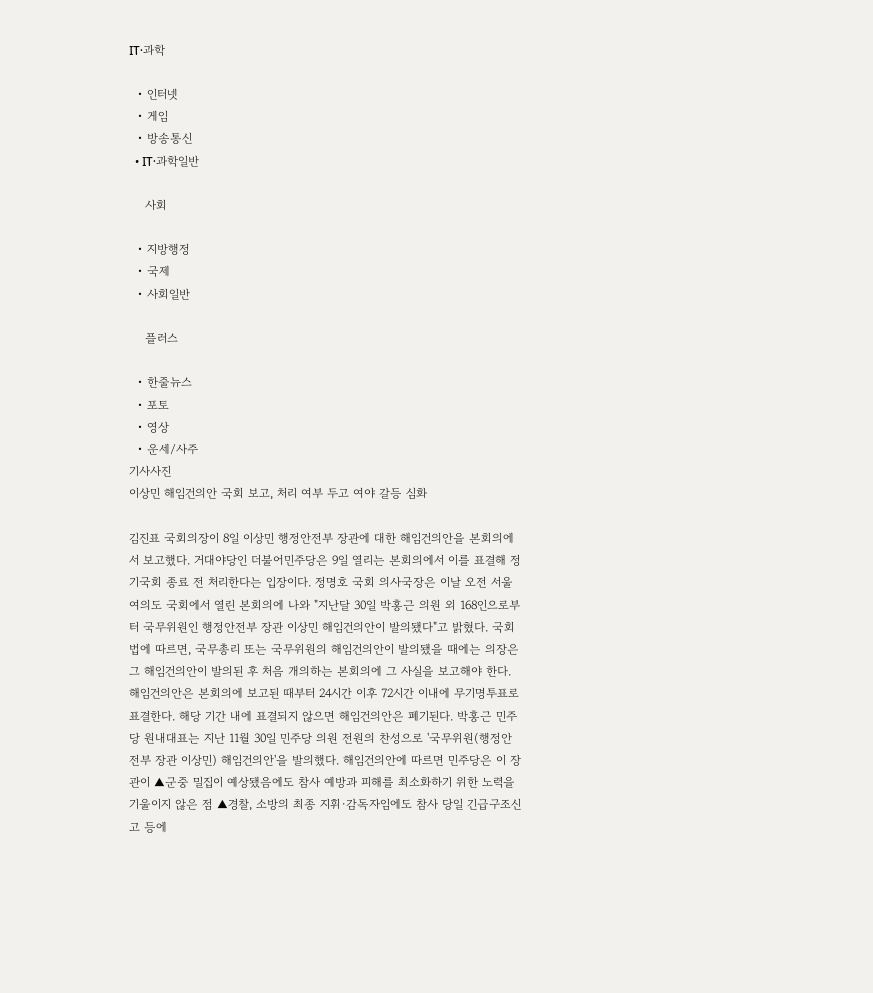IT·과학

  • 인터넷
  • 게임
  • 방송통신
  • IT·과학일반

    사회

  • 지방행정
  • 국제
  • 사회일반

    플러스

  • 한줄뉴스
  • 포토
  • 영상
  • 운세/사주
기사사진
이상민 해임건의안 국회 보고, 처리 여부 두고 여야 갈등 심화

김진표 국회의장이 8일 이상민 행정안전부 장관에 대한 해임건의안을 본회의에서 보고했다. 거대야당인 더불어민주당은 9일 열리는 본회의에서 이를 표결해 정기국회 종료 전 처리한다는 입장이다. 정명호 국회 의사국장은 이날 오전 서울 여의도 국회에서 열린 본회의에 나와 "지난달 30일 박홍근 의원 외 168인으로부터 국무위원인 행정안전부 장관 이상민 해임건의안이 발의됐다"고 밝혔다. 국회법에 따르면, 국무총리 또는 국무위원의 해임건의안이 발의됐을 때에는 의장은 그 해임건의안이 발의된 후 처음 개의하는 본회의에 그 사실을 보고해야 한다. 해임건의안은 본회의에 보고된 때부터 24시간 이후 72시간 이내에 무기명투표로 표결한다. 해당 기간 내에 표결되지 않으면 해임건의안은 폐기된다. 박홍근 민주당 원내대표는 지난 11월 30일 민주당 의원 전원의 찬성으로 '국무위원(행정안전부 장관 이상민) 해임건의안'을 발의했다. 해임건의안에 따르면 민주당은 이 장관이 ▲군중 밀집이 예상됐음에도 참사 예방과 피해를 최소화하기 위한 노력을 기울이지 않은 점 ▲경찰, 소방의 최종 지휘·감독자임에도 참사 당일 긴급구조신고 등에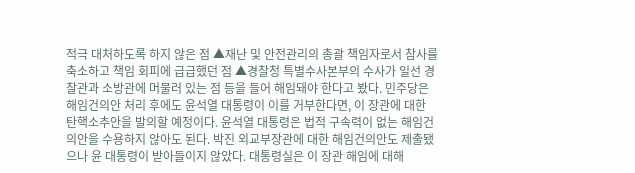적극 대처하도록 하지 않은 점 ▲재난 및 안전관리의 총괄 책임자로서 참사를 축소하고 책임 회피에 급급했던 점 ▲경찰청 특별수사본부의 수사가 일선 경찰관과 소방관에 머물러 있는 점 등을 들어 해임돼야 한다고 봤다. 민주당은 해임건의안 처리 후에도 윤석열 대통령이 이를 거부한다면, 이 장관에 대한 탄핵소추안을 발의할 예정이다. 윤석열 대통령은 법적 구속력이 없는 해임건의안을 수용하지 않아도 된다. 박진 외교부장관에 대한 해임건의안도 제출됐으나 윤 대통령이 받아들이지 않았다. 대통령실은 이 장관 해임에 대해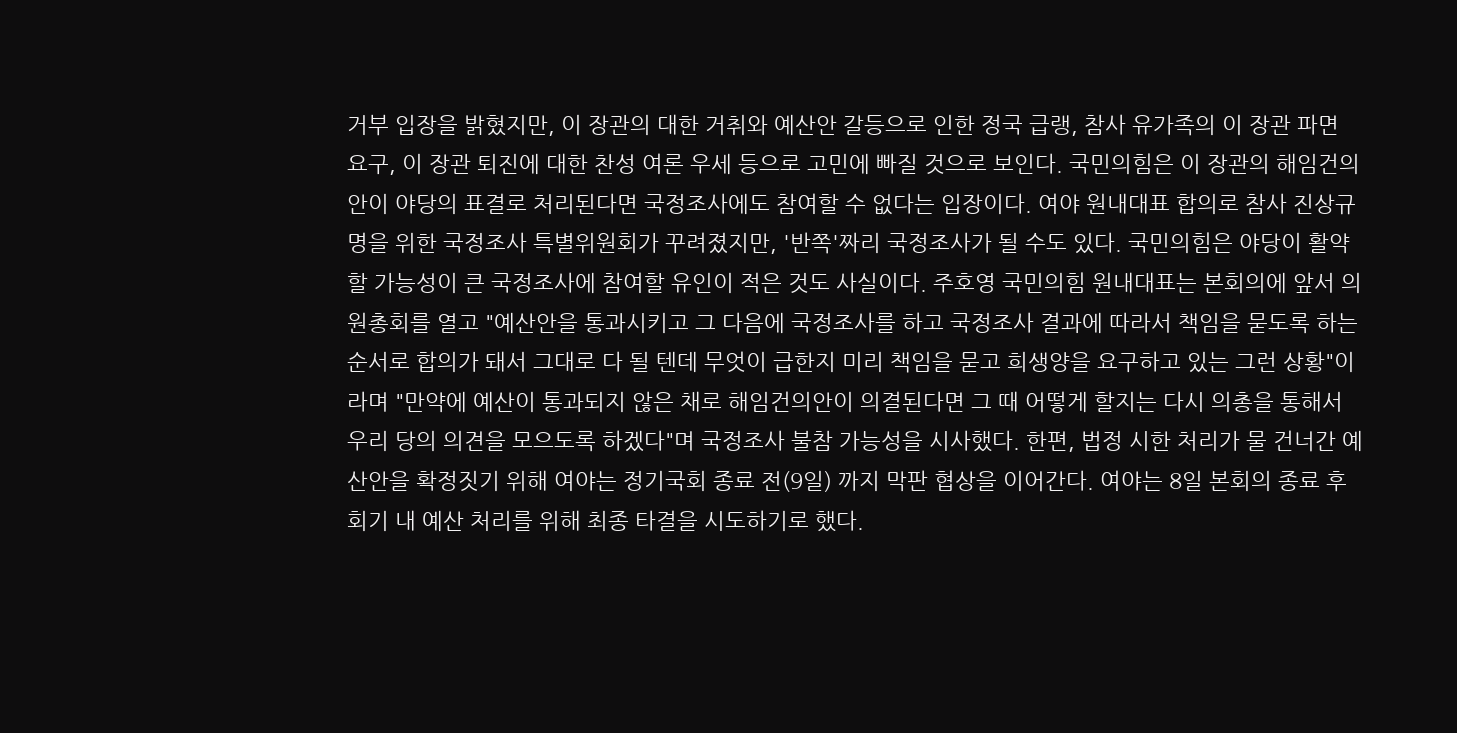거부 입장을 밝혔지만, 이 장관의 대한 거취와 예산안 갈등으로 인한 정국 급랭, 참사 유가족의 이 장관 파면 요구, 이 장관 퇴진에 대한 찬성 여론 우세 등으로 고민에 빠질 것으로 보인다. 국민의힘은 이 장관의 해임건의안이 야당의 표결로 처리된다면 국정조사에도 참여할 수 없다는 입장이다. 여야 원내대표 합의로 참사 진상규명을 위한 국정조사 특별위원회가 꾸려졌지만, '반쪽'짜리 국정조사가 될 수도 있다. 국민의힘은 야당이 활약할 가능성이 큰 국정조사에 참여할 유인이 적은 것도 사실이다. 주호영 국민의힘 원내대표는 본회의에 앞서 의원총회를 열고 "예산안을 통과시키고 그 다음에 국정조사를 하고 국정조사 결과에 따라서 책임을 묻도록 하는 순서로 합의가 돼서 그대로 다 될 텐데 무엇이 급한지 미리 책임을 묻고 희생양을 요구하고 있는 그런 상황"이라며 "만약에 예산이 통과되지 않은 채로 해임건의안이 의결된다면 그 때 어떻게 할지는 다시 의총을 통해서 우리 당의 의견을 모으도록 하겠다"며 국정조사 불참 가능성을 시사했다. 한편, 법정 시한 처리가 물 건너간 예산안을 확정짓기 위해 여야는 정기국회 종료 전(9일) 까지 막판 협상을 이어간다. 여야는 8일 본회의 종료 후 회기 내 예산 처리를 위해 최종 타결을 시도하기로 했다.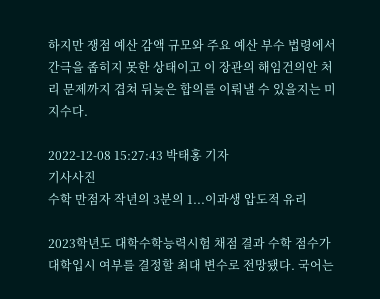하지만 쟁점 예산 감액 규모와 주요 예산 부수 법령에서 간극을 좁히지 못한 상태이고 이 장관의 해임건의안 처리 문제까지 겹쳐 뒤늦은 합의를 이뤄낼 수 있을지는 미지수다.

2022-12-08 15:27:43 박태홍 기자
기사사진
수학 만점자 작년의 3분의 1...이과생 압도적 유리

2023학년도 대학수학능력시험 채점 결과 수학 점수가 대학입시 여부를 결정할 최대 변수로 전망됐다. 국어는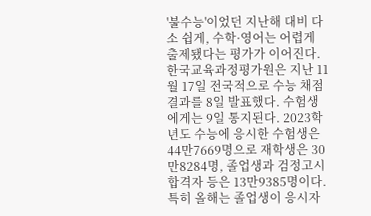'불수능'이었던 지난해 대비 다소 쉽게, 수학·영어는 어렵게 출제됐다는 평가가 이어진다. 한국교육과정평가원은 지난 11월 17일 전국적으로 수능 채점 결과를 8일 발표했다. 수험생에게는 9일 통지된다. 2023학년도 수능에 응시한 수험생은 44만7669명으로 재학생은 30만8284명, 졸업생과 검정고시 합격자 등은 13만9385명이다. 특히 올해는 졸업생이 응시자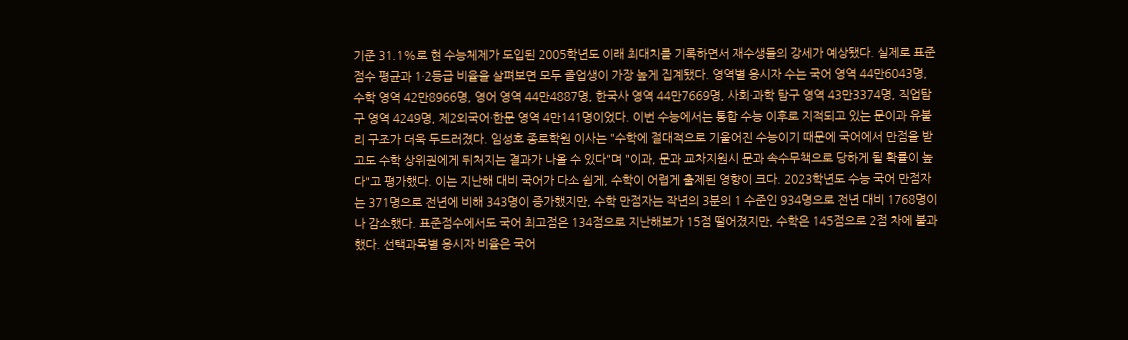기준 31.1%로 현 수능체제가 도입된 2005학년도 이래 최대치를 기록하면서 재수생들의 강세가 예상됐다. 실제로 표준점수 평균과 1·2등급 비율을 살펴보면 모두 졸업생이 가장 높게 집계됐다. 영역별 응시자 수는 국어 영역 44만6043명, 수학 영역 42만8966명, 영어 영역 44만4887명, 한국사 영역 44만7669명, 사회·과학 탐구 영역 43만3374명, 직업탐구 영역 4249명, 제2외국어·한문 영역 4만141명이었다. 이번 수능에서는 통합 수능 이후로 지적되고 있는 문이과 유불리 구조가 더욱 두드러졌다. 임성호 종로학원 이사는 "수학에 절대적으로 기울어진 수능이기 때문에 국어에서 만점을 받고도 수학 상위권에게 뒤처지는 결과가 나올 수 있다"며 "이과, 문과 교차지원시 문과 속수무책으로 당하게 될 확률이 높다"고 평가했다. 이는 지난해 대비 국어가 다소 쉽게, 수학이 어렵게 출제된 영향이 크다. 2023학년도 수능 국어 만점자는 371명으로 전년에 비해 343명이 증가했지만, 수학 만점자는 작년의 3분의 1 수준인 934명으로 전년 대비 1768명이나 감소했다. 표준점수에서도 국어 최고점은 134점으로 지난해보가 15점 떨어졌지만, 수학은 145점으로 2점 차에 불과했다. 선택과목별 응시자 비율은 국어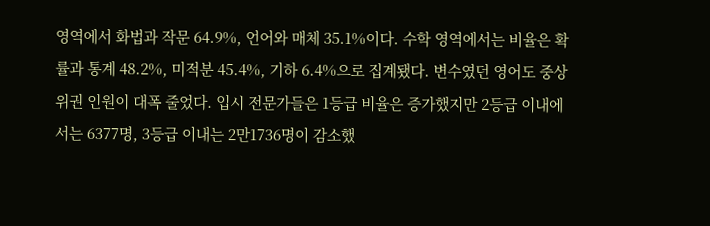영역에서 화법과 작문 64.9%, 언어와 매체 35.1%이다. 수학 영역에서는 비율은 확률과 통계 48.2%, 미적분 45.4%, 기하 6.4%으로 집계됐다. 변수였던 영어도 중상위권 인원이 대폭 줄었다. 입시 전문가들은 1등급 비율은 증가했지만 2등급 이내에서는 6377명, 3등급 이내는 2만1736명이 감소했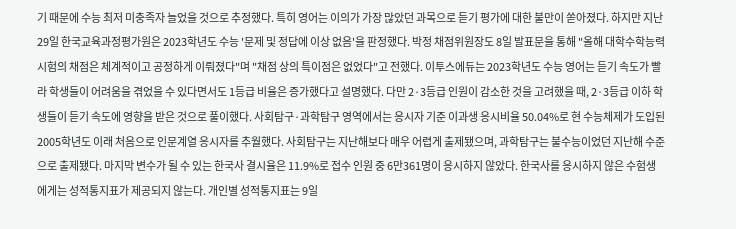기 때문에 수능 최저 미충족자 늘었을 것으로 추정했다. 특히 영어는 이의가 가장 많았던 과목으로 듣기 평가에 대한 불만이 쏟아졌다. 하지만 지난 29일 한국교육과정평가원은 2023학년도 수능 '문제 및 정답에 이상 없음'을 판정했다. 박정 채점위원장도 8일 발표문을 통해 "올해 대학수학능력시험의 채점은 체계적이고 공정하게 이뤄졌다"며 "채점 상의 특이점은 없었다"고 전했다. 이투스에듀는 2023학년도 수능 영어는 듣기 속도가 빨라 학생들이 어려움을 겪었을 수 있다면서도 1등급 비율은 증가했다고 설명했다. 다만 2·3등급 인원이 감소한 것을 고려했을 때, 2·3등급 이하 학생들이 듣기 속도에 영향을 받은 것으로 풀이했다. 사회탐구·과학탐구 영역에서는 응시자 기준 이과생 응시비율 50.04%로 현 수능체제가 도입된 2005학년도 이래 처음으로 인문계열 응시자를 추월했다. 사회탐구는 지난해보다 매우 어렵게 출제됐으며, 과학탐구는 불수능이었던 지난해 수준으로 출제됐다. 마지막 변수가 될 수 있는 한국사 결시율은 11.9%로 접수 인원 중 6만361명이 응시하지 않았다. 한국사를 응시하지 않은 수험생에게는 성적통지표가 제공되지 않는다. 개인별 성적통지표는 9일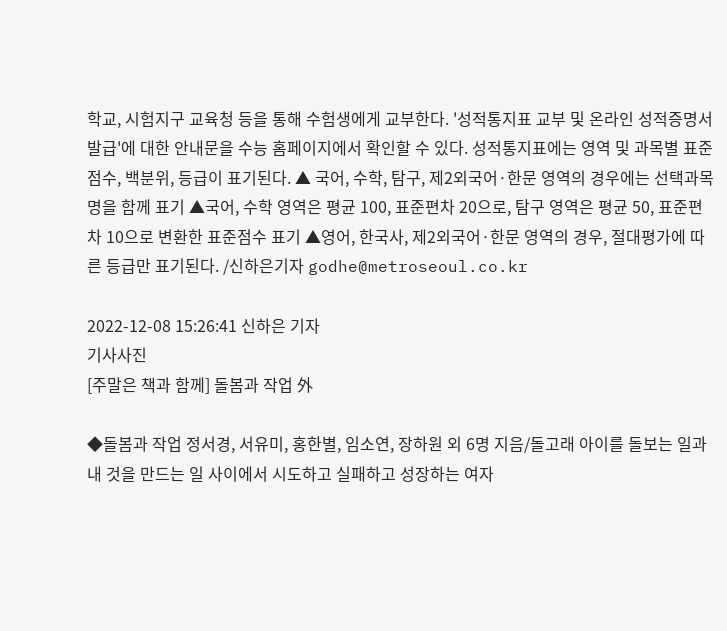학교, 시험지구 교육청 등을 통해 수험생에게 교부한다. '성적통지표 교부 및 온라인 성적증명서 발급'에 대한 안내문을 수능 홈페이지에서 확인할 수 있다. 성적통지표에는 영역 및 과목별 표준점수, 백분위, 등급이 표기된다. ▲ 국어, 수학, 탐구, 제2외국어·한문 영역의 경우에는 선택과목명을 함께 표기 ▲국어, 수학 영역은 평균 100, 표준편차 20으로, 탐구 영역은 평균 50, 표준편차 10으로 변환한 표준점수 표기 ▲영어, 한국사, 제2외국어·한문 영역의 경우, 절대평가에 따른 등급만 표기된다. /신하은기자 godhe@metroseoul.co.kr

2022-12-08 15:26:41 신하은 기자
기사사진
[주말은 책과 함께] 돌봄과 작업 外

◆돌봄과 작업 정서경, 서유미, 홍한별, 임소연, 장하원 외 6명 지음/돌고래 아이를 돌보는 일과 내 것을 만드는 일 사이에서 시도하고 실패하고 성장하는 여자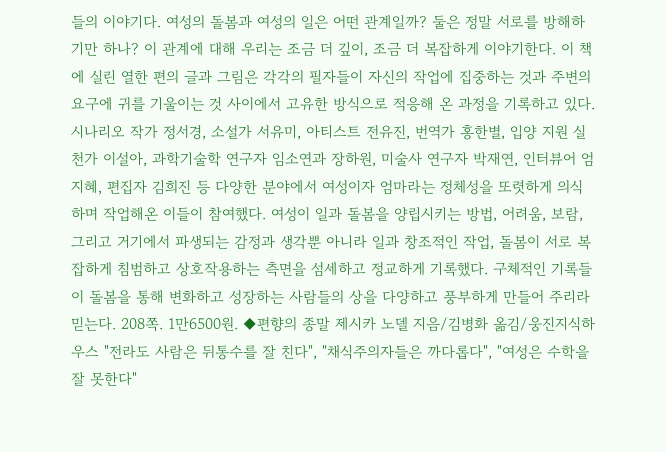들의 이야기다. 여성의 돌봄과 여성의 일은 어떤 관계일까? 둘은 정말 서로를 방해하기만 하나? 이 관계에 대해 우리는 조금 더 깊이, 조금 더 복잡하게 이야기한다. 이 책에 실린 열한 편의 글과 그림은 각각의 필자들이 자신의 작업에 집중하는 것과 주변의 요구에 귀를 기울이는 것 사이에서 고유한 방식으로 적응해 온 과정을 기록하고 있다. 시나리오 작가 정서경, 소설가 서유미, 아티스트 전유진, 번역가 홍한별, 입양 지원 실천가 이설아, 과학기술학 연구자 임소연과 장하원, 미술사 연구자 박재연, 인터뷰어 엄지혜, 편집자 김희진 등 다양한 분야에서 여성이자 엄마라는 정체성을 또렷하게 의식하며 작업해온 이들이 참여했다. 여성이 일과 돌봄을 양립시키는 방법, 어려움, 보람, 그리고 거기에서 파생되는 감정과 생각뿐 아니라 일과 창조적인 작업, 돌봄이 서로 복잡하게 침범하고 상호작용하는 측면을 섬세하고 정교하게 기록했다. 구체적인 기록들이 돌봄을 통해 변화하고 성장하는 사람들의 상을 다양하고 풍부하게 만들어 주리라 믿는다. 208쪽. 1만6500원. ◆편향의 종말 제시카 노델 지음/김병화 옮김/웅진지식하우스 "전라도 사람은 뒤통수를 잘 친다", "채식주의자들은 까다롭다", "여성은 수학을 잘 못한다"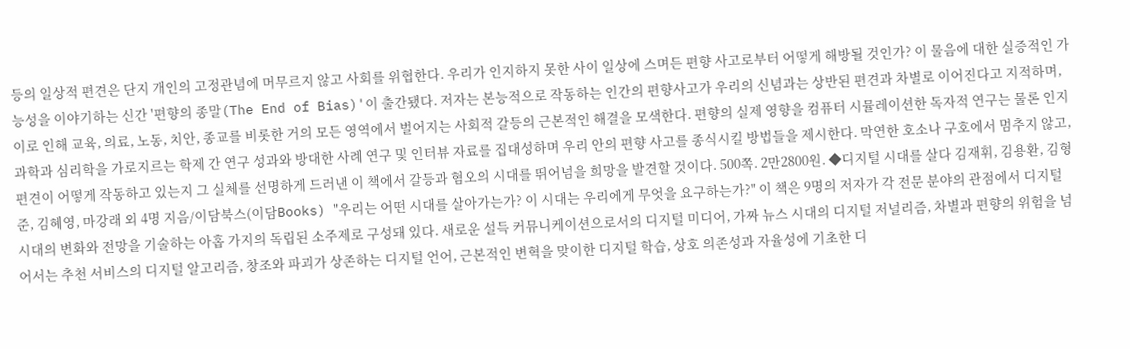등의 일상적 편견은 단지 개인의 고정관념에 머무르지 않고 사회를 위협한다. 우리가 인지하지 못한 사이 일상에 스며든 편향 사고로부터 어떻게 해방될 것인가? 이 물음에 대한 실증적인 가능성을 이야기하는 신간 '편향의 종말(The End of Bias)'이 출간됐다. 저자는 본능적으로 작동하는 인간의 편향사고가 우리의 신념과는 상반된 편견과 차별로 이어진다고 지적하며, 이로 인해 교육, 의료, 노동, 치안, 종교를 비롯한 거의 모든 영역에서 벌어지는 사회적 갈등의 근본적인 해결을 모색한다. 편향의 실제 영향을 컴퓨터 시뮬레이션한 독자적 연구는 물론 인지과학과 심리학을 가로지르는 학제 간 연구 성과와 방대한 사례 연구 및 인터뷰 자료를 집대성하며 우리 안의 편향 사고를 종식시킬 방법들을 제시한다. 막연한 호소나 구호에서 멈추지 않고, 편견이 어떻게 작동하고 있는지 그 실체를 선명하게 드러낸 이 책에서 갈등과 혐오의 시대를 뛰어넘을 희망을 발견할 것이다. 500쪽. 2만2800원. ◆디지털 시대를 살다 김재휘, 김용환, 김형준, 김혜영, 마강래 외 4명 지음/이담북스(이담Books) "우리는 어떤 시대를 살아가는가? 이 시대는 우리에게 무엇을 요구하는가?" 이 책은 9명의 저자가 각 전문 분야의 관점에서 디지털 시대의 변화와 전망을 기술하는 아홉 가지의 독립된 소주제로 구성돼 있다. 새로운 설득 커뮤니케이션으로서의 디지털 미디어, 가짜 뉴스 시대의 디지털 저널리즘, 차별과 편향의 위험을 넘어서는 추천 서비스의 디지털 알고리즘, 창조와 파괴가 상존하는 디지털 언어, 근본적인 변혁을 맞이한 디지털 학습, 상호 의존성과 자율성에 기초한 디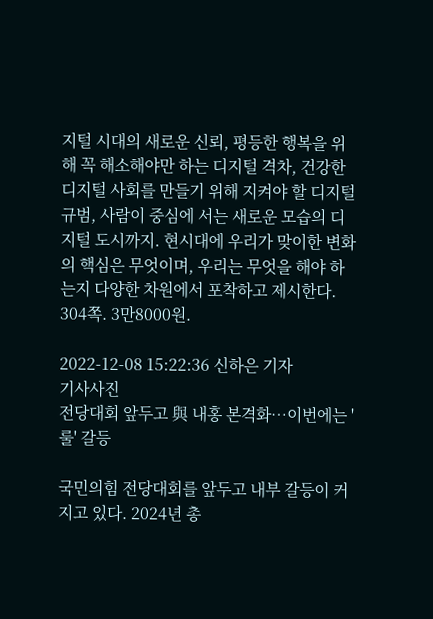지털 시대의 새로운 신뢰, 평등한 행복을 위해 꼭 해소해야만 하는 디지털 격차, 건강한 디지털 사회를 만들기 위해 지켜야 할 디지털 규범, 사람이 중심에 서는 새로운 모습의 디지털 도시까지. 현시대에 우리가 맞이한 변화의 핵심은 무엇이며, 우리는 무엇을 해야 하는지 다양한 차원에서 포착하고 제시한다. 304쪽. 3만8000원.

2022-12-08 15:22:36 신하은 기자
기사사진
전당대회 앞두고 與 내홍 본격화…이번에는 '룰' 갈등

국민의힘 전당대회를 앞두고 내부 갈등이 커지고 있다. 2024년 총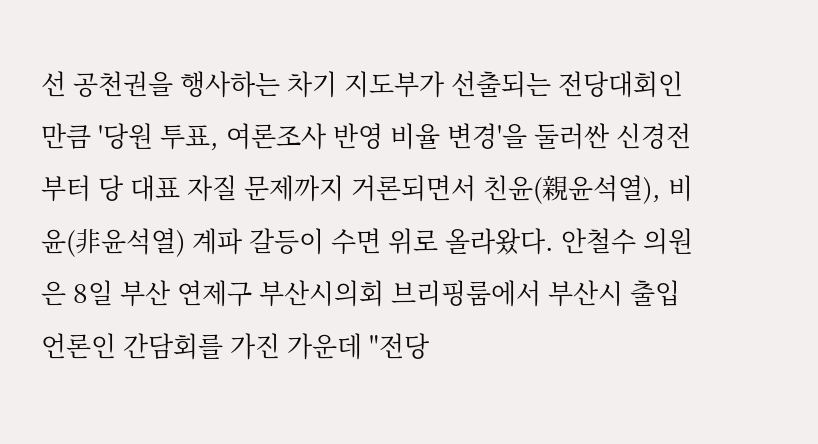선 공천권을 행사하는 차기 지도부가 선출되는 전당대회인 만큼 '당원 투표, 여론조사 반영 비율 변경'을 둘러싼 신경전부터 당 대표 자질 문제까지 거론되면서 친윤(親윤석열), 비윤(非윤석열) 계파 갈등이 수면 위로 올라왔다. 안철수 의원은 8일 부산 연제구 부산시의회 브리핑룸에서 부산시 출입 언론인 간담회를 가진 가운데 "전당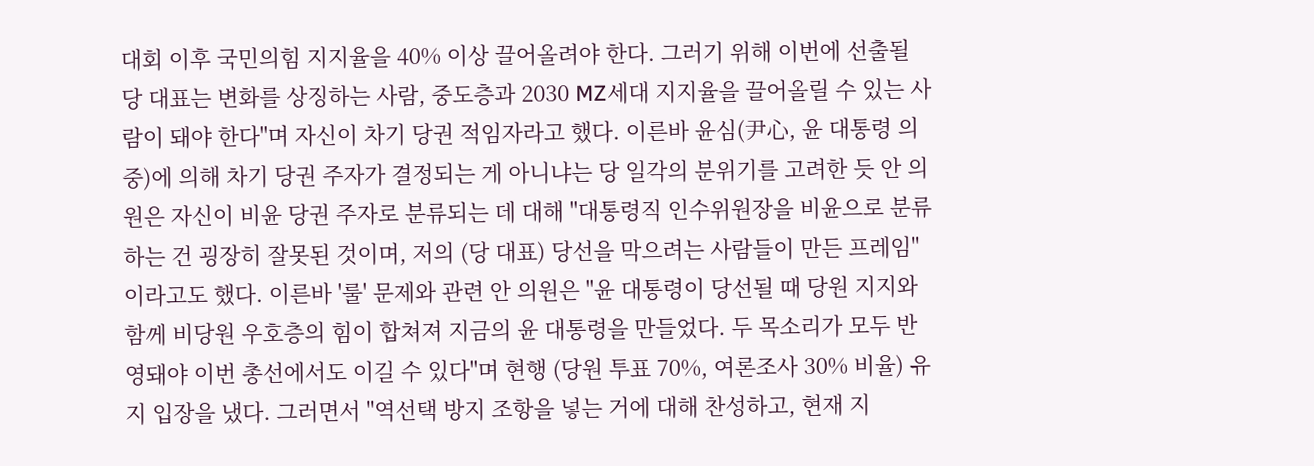대회 이후 국민의힘 지지율을 40% 이상 끌어올려야 한다. 그러기 위해 이번에 선출될 당 대표는 변화를 상징하는 사람, 중도층과 2030 MZ세대 지지율을 끌어올릴 수 있는 사람이 돼야 한다"며 자신이 차기 당권 적임자라고 했다. 이른바 윤심(尹心, 윤 대통령 의중)에 의해 차기 당권 주자가 결정되는 게 아니냐는 당 일각의 분위기를 고려한 듯 안 의원은 자신이 비윤 당권 주자로 분류되는 데 대해 "대통령직 인수위원장을 비윤으로 분류하는 건 굉장히 잘못된 것이며, 저의 (당 대표) 당선을 막으려는 사람들이 만든 프레임"이라고도 했다. 이른바 '룰' 문제와 관련 안 의원은 "윤 대통령이 당선될 때 당원 지지와 함께 비당원 우호층의 힘이 합쳐져 지금의 윤 대통령을 만들었다. 두 목소리가 모두 반영돼야 이번 총선에서도 이길 수 있다"며 현행 (당원 투표 70%, 여론조사 30% 비율) 유지 입장을 냈다. 그러면서 "역선택 방지 조항을 넣는 거에 대해 찬성하고, 현재 지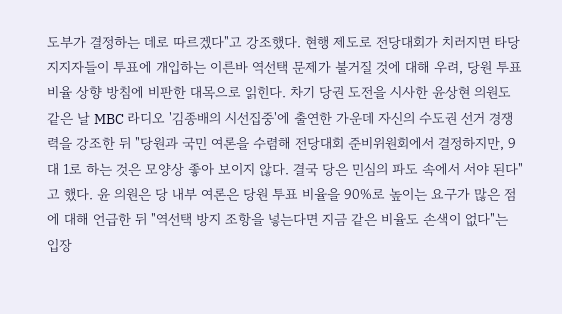도부가 결정하는 데로 따르겠다"고 강조했다. 현행 제도로 전당대회가 치러지면 타당 지지자들이 투표에 개입하는 이른바 역선택 문제가 불거질 것에 대해 우려, 당원 투표 비율 상향 방침에 비판한 대목으로 읽힌다. 차기 당권 도전을 시사한 윤상현 의원도 같은 날 MBC 라디오 '김종배의 시선집중'에 출연한 가운데 자신의 수도권 선거 경쟁력을 강조한 뒤 "당원과 국민 여론을 수렴해 전당대회 준비위원회에서 결정하지만, 9대 1로 하는 것은 모양상 좋아 보이지 않다. 결국 당은 민심의 파도 속에서 서야 된다"고 했다. 윤 의원은 당 내부 여론은 당원 투표 비율을 90%로 높이는 요구가 많은 점에 대해 언급한 뒤 "역선택 방지 조항을 넣는다면 지금 같은 비율도 손색이 없다"는 입장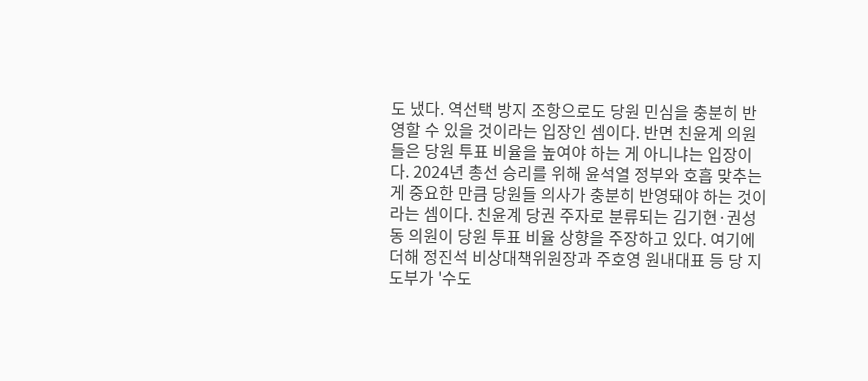도 냈다. 역선택 방지 조항으로도 당원 민심을 충분히 반영할 수 있을 것이라는 입장인 셈이다. 반면 친윤계 의원들은 당원 투표 비율을 높여야 하는 게 아니냐는 입장이다. 2024년 총선 승리를 위해 윤석열 정부와 호흡 맞추는 게 중요한 만큼 당원들 의사가 충분히 반영돼야 하는 것이라는 셈이다. 친윤계 당권 주자로 분류되는 김기현·권성동 의원이 당원 투표 비율 상향을 주장하고 있다. 여기에 더해 정진석 비상대책위원장과 주호영 원내대표 등 당 지도부가 '수도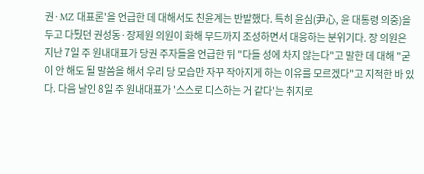권·MZ 대표론'을 언급한 데 대해서도 친윤계는 반발했다. 특히 윤심(尹心, 윤 대통령 의중)을 두고 다퉜던 권성동·장제원 의원이 화해 무드까지 조성하면서 대응하는 분위기다. 장 의원은 지난 7일 주 원내대표가 당권 주자들을 언급한 뒤 "다들 성에 차지 않는다"고 말한 데 대해 "굳이 안 해도 될 말씀을 해서 우리 당 모습만 자꾸 작아지게 하는 이유를 모르겠다"고 지적한 바 있다. 다음 날인 8일 주 원내대표가 '스스로 디스하는 거 같다'는 취지로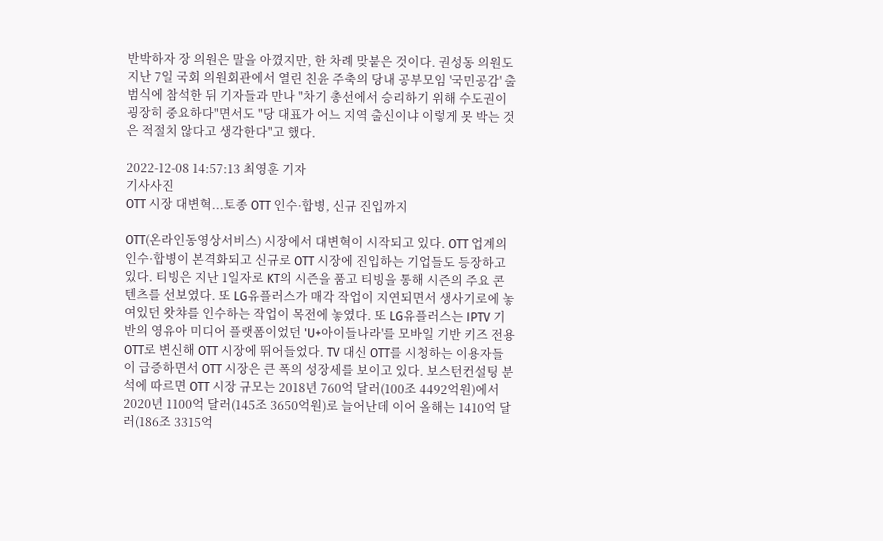반박하자 장 의원은 말을 아꼈지만, 한 차례 맞붙은 것이다. 권성동 의원도 지난 7일 국회 의원회관에서 열린 친윤 주축의 당내 공부모임 '국민공감' 출범식에 참석한 뒤 기자들과 만나 "차기 총선에서 승리하기 위해 수도권이 굉장히 중요하다"면서도 "당 대표가 어느 지역 출신이냐 이렇게 못 박는 것은 적절치 않다고 생각한다"고 했다.

2022-12-08 14:57:13 최영훈 기자
기사사진
OTT 시장 대변혁...토종 OTT 인수·합병, 신규 진입까지

OTT(온라인동영상서비스) 시장에서 대변혁이 시작되고 있다. OTT 업계의 인수·합병이 본격화되고 신규로 OTT 시장에 진입하는 기업들도 등장하고 있다. 티빙은 지난 1일자로 KT의 시즌을 품고 티빙을 통해 시즌의 주요 콘텐츠를 선보였다. 또 LG유플러스가 매각 작업이 지연되면서 생사기로에 놓여있던 왓챠를 인수하는 작업이 목전에 놓였다. 또 LG유플러스는 IPTV 기반의 영유아 미디어 플랫폼이었던 'U+아이들나라'를 모바일 기반 키즈 전용 OTT로 변신해 OTT 시장에 뛰어들었다. TV 대신 OTT를 시청하는 이용자들이 급증하면서 OTT 시장은 큰 폭의 성장세를 보이고 있다. 보스턴컨설팅 분석에 따르면 OTT 시장 규모는 2018년 760억 달러(100조 4492억원)에서 2020년 1100억 달러(145조 3650억원)로 늘어난데 이어 올해는 1410억 달러(186조 3315억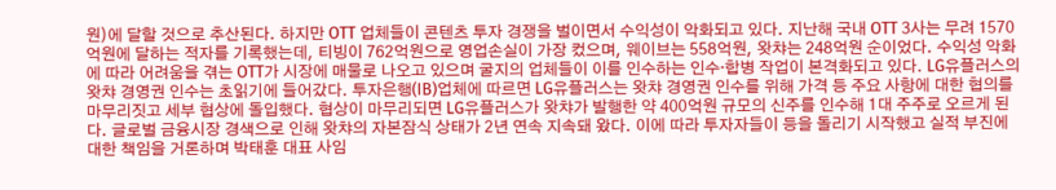원)에 달할 것으로 추산된다. 하지만 OTT 업체들이 콘텐츠 투자 경쟁을 벌이면서 수익성이 악화되고 있다. 지난해 국내 OTT 3사는 무려 1570억원에 달하는 적자를 기록했는데, 티빙이 762억원으로 영업손실이 가장 컸으며, 웨이브는 558억원, 왓챠는 248억원 순이었다. 수익성 악화에 따라 어려움을 겪는 OTT가 시장에 매물로 나오고 있으며 굴지의 업체들이 이를 인수하는 인수·합병 작업이 본격화되고 있다. LG유플러스의 왓챠 경영권 인수는 초읽기에 들어갔다. 투자은행(IB)업체에 따르면 LG유플러스는 왓챠 경영권 인수를 위해 가격 등 주요 사항에 대한 협의를 마무리짓고 세부 협상에 돌입했다. 협상이 마무리되면 LG유플러스가 왓챠가 발행한 약 400억원 규모의 신주를 인수해 1대 주주로 오르게 된다. 글로벌 금융시장 경색으로 인해 왓챠의 자본잠식 상태가 2년 연속 지속돼 왔다. 이에 따라 투자자들이 등을 돌리기 시작했고 실적 부진에 대한 책임을 거론하며 박태훈 대표 사임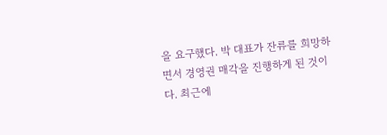을 요구했다. 박 대표가 잔류를 희망하면서 경영권 매각을 진행하게 된 것이다. 최근에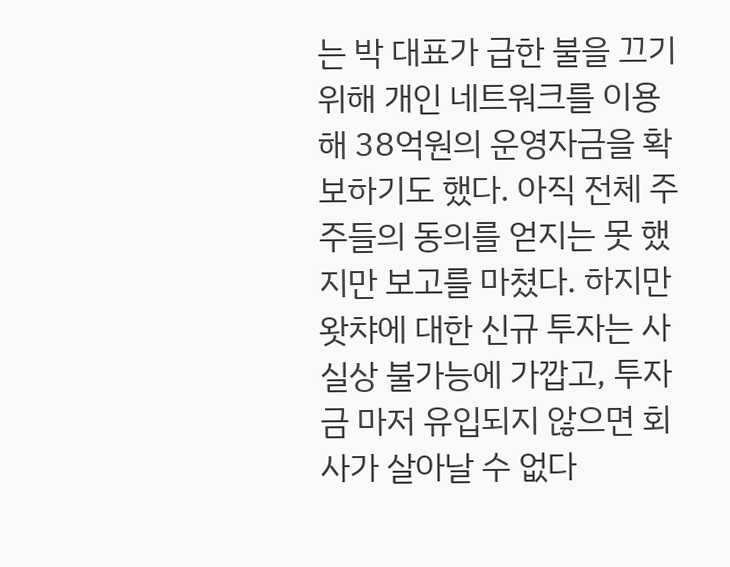는 박 대표가 급한 불을 끄기 위해 개인 네트워크를 이용해 38억원의 운영자금을 확보하기도 했다. 아직 전체 주주들의 동의를 얻지는 못 했지만 보고를 마쳤다. 하지만 왓챠에 대한 신규 투자는 사실상 불가능에 가깝고, 투자금 마저 유입되지 않으면 회사가 살아날 수 없다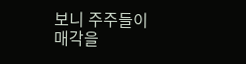보니 주주들이 매각을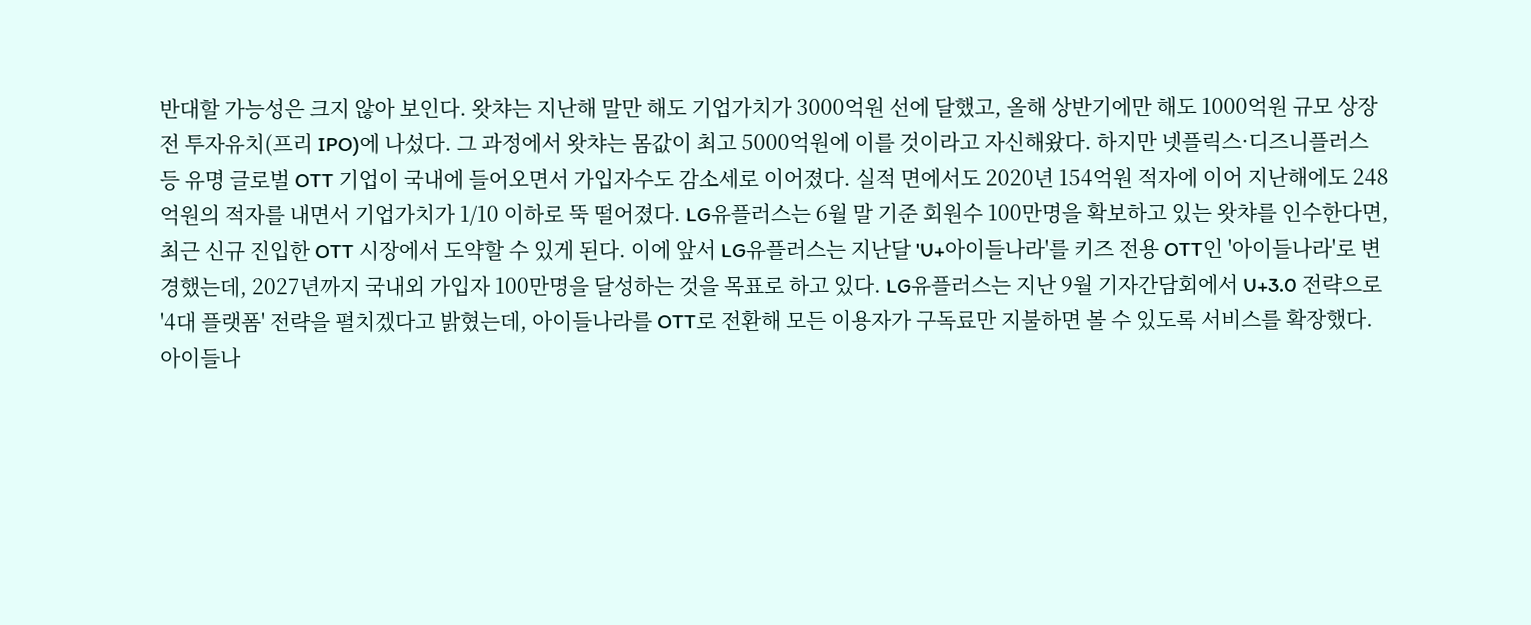반대할 가능성은 크지 않아 보인다. 왓챠는 지난해 말만 해도 기업가치가 3000억원 선에 달했고, 올해 상반기에만 해도 1000억원 규모 상장전 투자유치(프리 IPO)에 나섰다. 그 과정에서 왓챠는 몸값이 최고 5000억원에 이를 것이라고 자신해왔다. 하지만 넷플릭스·디즈니플러스 등 유명 글로벌 OTT 기업이 국내에 들어오면서 가입자수도 감소세로 이어졌다. 실적 면에서도 2020년 154억원 적자에 이어 지난해에도 248억원의 적자를 내면서 기업가치가 1/10 이하로 뚝 떨어졌다. LG유플러스는 6월 말 기준 회원수 100만명을 확보하고 있는 왓챠를 인수한다면, 최근 신규 진입한 OTT 시장에서 도약할 수 있게 된다. 이에 앞서 LG유플러스는 지난달 'U+아이들나라'를 키즈 전용 OTT인 '아이들나라'로 변경했는데, 2027년까지 국내외 가입자 100만명을 달성하는 것을 목표로 하고 있다. LG유플러스는 지난 9월 기자간담회에서 U+3.0 전략으로 '4대 플랫폼' 전략을 펼치겠다고 밝혔는데, 아이들나라를 OTT로 전환해 모든 이용자가 구독료만 지불하면 볼 수 있도록 서비스를 확장했다. 아이들나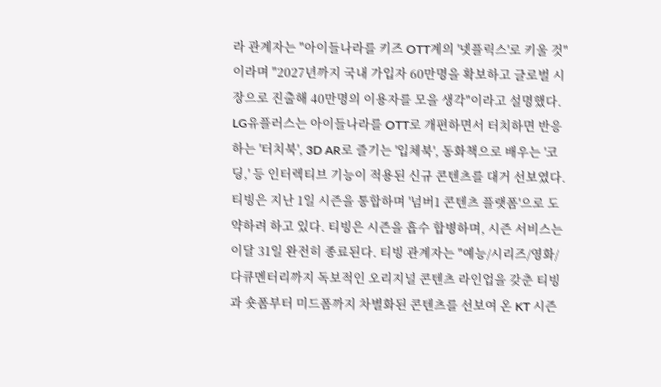라 관계자는 "아이들나라를 키즈 OTT계의 '넷플릭스'로 키울 것"이라며 "2027년까지 국내 가입자 60만명을 확보하고 글로벌 시장으로 진출해 40만명의 이용자를 모을 생각"이라고 설명했다. LG유플러스는 아이들나라를 OTT로 개편하면서 터치하면 반응하는 '터치북', 3D AR로 즐기는 '입체북', 동화책으로 배우는 '코딩,' 등 인터렉티브 기능이 적용된 신규 콘텐츠를 대거 선보였다. 티빙은 지난 1일 시즌을 통합하며 '넘버1 콘텐츠 플랫폼'으로 도약하려 하고 있다. 티빙은 시즌을 흡수 합병하며, 시즌 서비스는 이달 31일 완전히 종료된다. 티빙 관계자는 "예능/시리즈/영화/다큐멘터리까지 독보적인 오리지널 콘텐츠 라인업을 갖춘 티빙과 숏폼부터 미드폼까지 차별화된 콘텐츠를 선보여 온 KT 시즌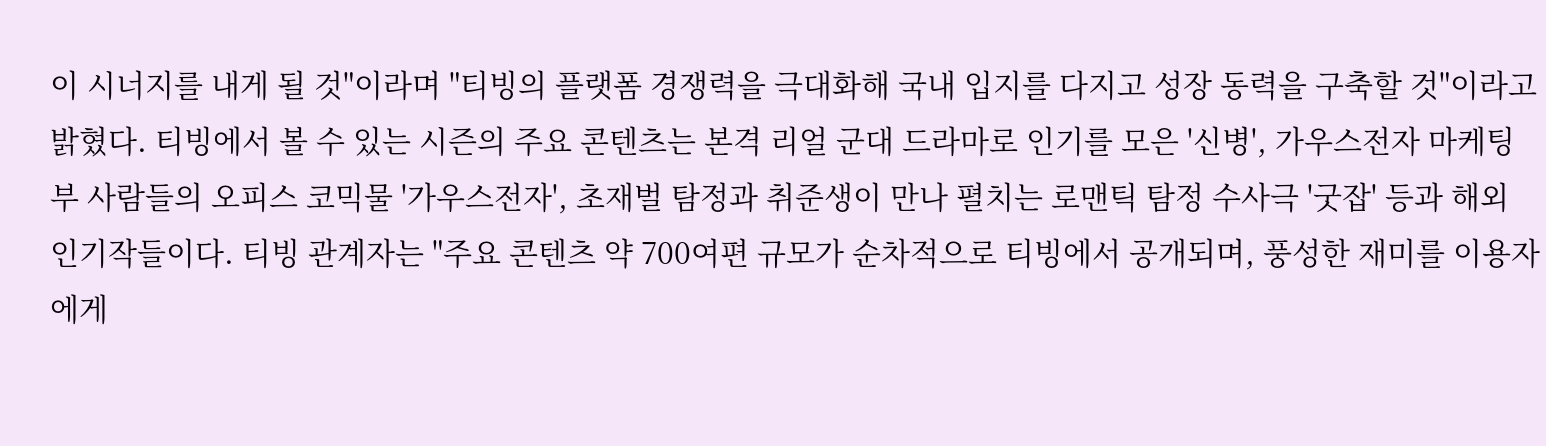이 시너지를 내게 될 것"이라며 "티빙의 플랫폼 경쟁력을 극대화해 국내 입지를 다지고 성장 동력을 구축할 것"이라고 밝혔다. 티빙에서 볼 수 있는 시즌의 주요 콘텐츠는 본격 리얼 군대 드라마로 인기를 모은 '신병', 가우스전자 마케팅부 사람들의 오피스 코믹물 '가우스전자', 초재벌 탐정과 취준생이 만나 펼치는 로맨틱 탐정 수사극 '굿잡' 등과 해외 인기작들이다. 티빙 관계자는 "주요 콘텐츠 약 700여편 규모가 순차적으로 티빙에서 공개되며, 풍성한 재미를 이용자에게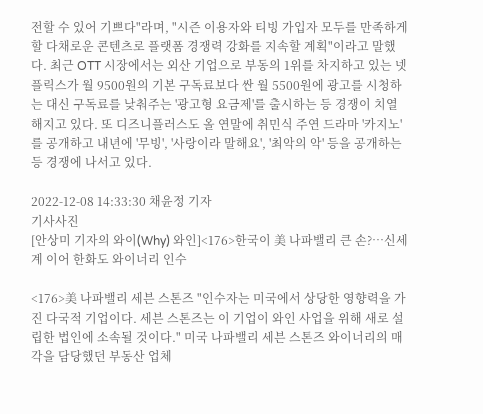전할 수 있어 기쁘다"라며, "시즌 이용자와 티빙 가입자 모두를 만족하게 할 다채로운 콘텐츠로 플랫폼 경쟁력 강화를 지속할 계획"이라고 말했다. 최근 OTT 시장에서는 외산 기업으로 부동의 1위를 차지하고 있는 넷플릭스가 월 9500원의 기본 구독료보다 싼 월 5500원에 광고를 시청하는 대신 구독료를 낮춰주는 '광고형 요금제'를 출시하는 등 경쟁이 치열해지고 있다. 또 디즈니플러스도 올 연말에 취민식 주연 드라마 '카지노'를 공개하고 내년에 '무빙', '사랑이라 말해요', '최악의 악' 등을 공개하는 등 경쟁에 나서고 있다.

2022-12-08 14:33:30 채윤정 기자
기사사진
[안상미 기자의 와이(Why) 와인]<176>한국이 美 나파밸리 큰 손?…신세계 이어 한화도 와이너리 인수

<176>美 나파밸리 세븐 스톤즈 "인수자는 미국에서 상당한 영향력을 가진 다국적 기업이다. 세븐 스톤즈는 이 기업이 와인 사업을 위해 새로 설립한 법인에 소속될 것이다." 미국 나파밸리 세븐 스톤즈 와이너리의 매각을 담당했던 부동산 업체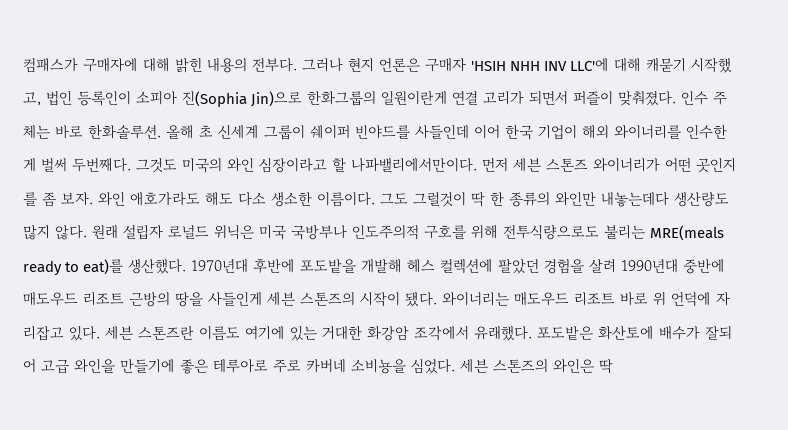컴패스가 구매자에 대해 밝힌 내용의 전부다. 그러나 현지 언론은 구매자 'HSIH NHH INV LLC'에 대해 캐묻기 시작했고, 법인 등록인이 소피아 진(Sophia Jin)으로 한화그룹의 일원이란게 연결 고리가 되면서 퍼즐이 맞춰졌다. 인수 주체는 바로 한화솔루션. 올해 초 신세계 그룹이 쉐이퍼 빈야드를 사들인데 이어 한국 기업이 해외 와이너리를 인수한게 벌써 두번째다. 그것도 미국의 와인 심장이라고 할 나파밸리에서만이다. 먼저 세븐 스톤즈 와이너리가 어떤 곳인지를 좀 보자. 와인 애호가라도 해도 다소 생소한 이름이다. 그도 그럴것이 딱 한 종류의 와인만 내놓는데다 생산량도 많지 않다. 원래 설립자 로널드 위닉은 미국 국방부나 인도주의적 구호를 위해 전투식량으로도 불리는 MRE(meals ready to eat)를 생산했다. 1970년대 후반에 포도밭을 개발해 헤스 컬렉션에 팔았던 경험을 살려 1990년대 중반에 매도우드 리조트 근방의 땅을 사들인게 세븐 스톤즈의 시작이 됐다. 와이너리는 매도우드 리조트 바로 위 언덕에 자리잡고 있다. 세븐 스톤즈란 이름도 여기에 있는 거대한 화강암 조각에서 유래했다. 포도밭은 화산토에 배수가 잘되어 고급 와인을 만들기에 좋은 테루아로 주로 카버네 소비뇽을 심었다. 세븐 스톤즈의 와인은 딱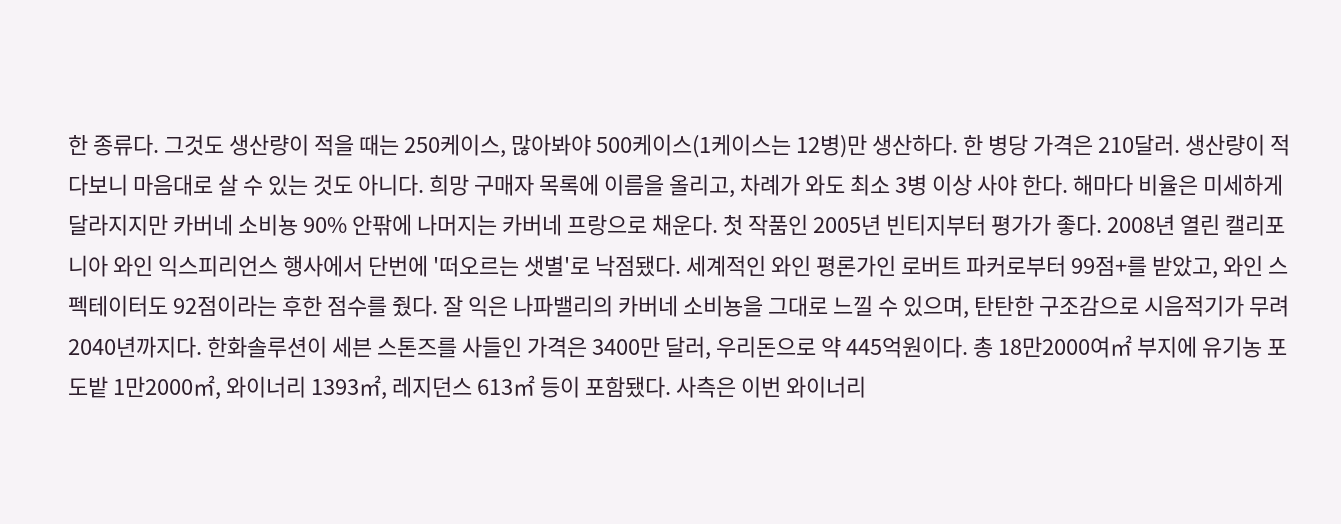한 종류다. 그것도 생산량이 적을 때는 250케이스, 많아봐야 500케이스(1케이스는 12병)만 생산하다. 한 병당 가격은 210달러. 생산량이 적다보니 마음대로 살 수 있는 것도 아니다. 희망 구매자 목록에 이름을 올리고, 차례가 와도 최소 3병 이상 사야 한다. 해마다 비율은 미세하게 달라지지만 카버네 소비뇽 90% 안팎에 나머지는 카버네 프랑으로 채운다. 첫 작품인 2005년 빈티지부터 평가가 좋다. 2008년 열린 캘리포니아 와인 익스피리언스 행사에서 단번에 '떠오르는 샛별'로 낙점됐다. 세계적인 와인 평론가인 로버트 파커로부터 99점+를 받았고, 와인 스펙테이터도 92점이라는 후한 점수를 줬다. 잘 익은 나파밸리의 카버네 소비뇽을 그대로 느낄 수 있으며, 탄탄한 구조감으로 시음적기가 무려 2040년까지다. 한화솔루션이 세븐 스톤즈를 사들인 가격은 3400만 달러, 우리돈으로 약 445억원이다. 총 18만2000여㎡ 부지에 유기농 포도밭 1만2000㎡, 와이너리 1393㎡, 레지던스 613㎡ 등이 포함됐다. 사측은 이번 와이너리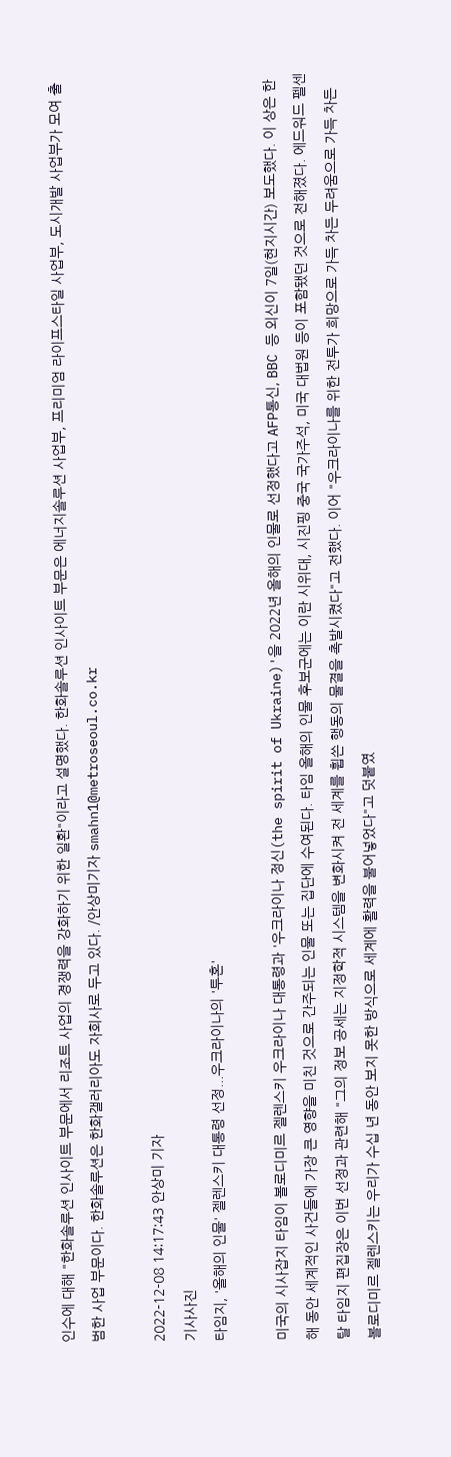인수에 대해 "한화솔루션 인사이트 부문에서 리조트 사업의 경쟁력을 강화하기 위한 일환"이라고 설명했다. 한화솔루션 인사이트 부문은 에너지솔루션 사업부, 프리미엄 라이프스타일 사업부, 도시개발 사업부가 모여 출범한 사업 부문이다. 한화솔루션은 한화갤러리아도 자회사로 두고 있다. /안상미기자 smahn1@metroseoul.co.kr

2022-12-08 14:17:43 안상미 기자
기사사진
타임지, '올해의 인물' 젤렌스키 대통령 선정...우크라이나의 '투혼'

미국의 시사잡지 타임이 볼로디미르 젤렌스키 우크라이나 대통령과 '우크라이나 정신(the spirit of Ukraine)'을 2022년 올해의 인물로 선정했다고 AFP통신, BBC 등 외신이 7일(현지시간) 보도했다. 이 상은 한 해 동안 세계적인 사건들에 가장 큰 영향을 미친 것으로 간주되는 인물 또는 집단에 수여된다. 타임 올해의 인물 후보군에는 이란 시위대, 시진핑 중국 국가주석, 미국 대법원 등이 포함됐던 것으로 전해졌다. 에드워드 펠센탈 타임지 편집장은 이번 선정과 관련해 "그의 정보 공세는 지정학적 시스템을 변화시켜 전 세계를 휩쓴 행동의 물결을 촉발시켰다"고 전했다. 이어 "우크라이나를 위한 전투가 희망으로 가득 차든 두려움으로 가득 차든 볼로디미르 젤렌스키는 우리가 수십 년 동안 보지 못한 방식으로 세계에 활력을 불어넣었다"고 덧붙였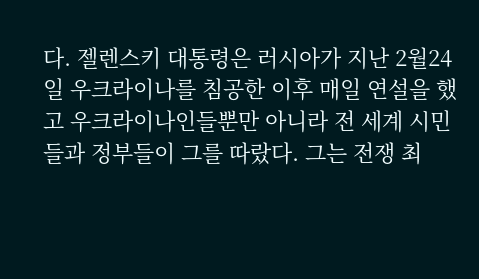다. 젤렌스키 대통령은 러시아가 지난 2월24일 우크라이나를 침공한 이후 매일 연설을 했고 우크라이나인들뿐만 아니라 전 세계 시민들과 정부들이 그를 따랐다. 그는 전쟁 최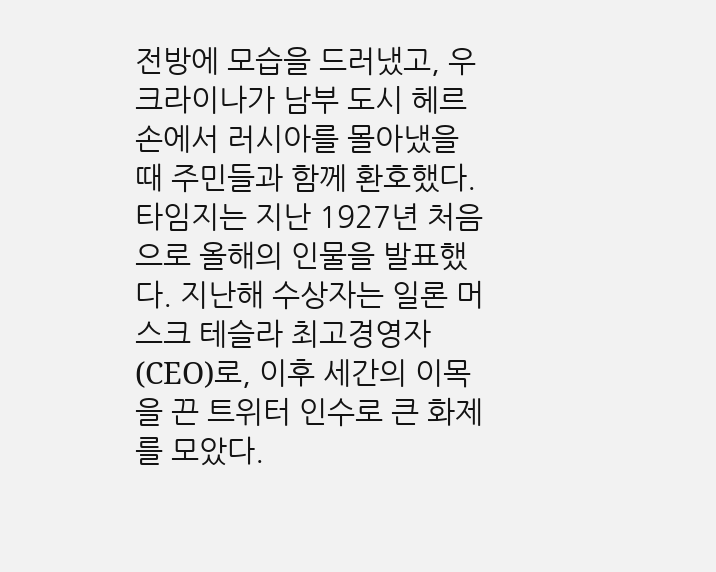전방에 모습을 드러냈고, 우크라이나가 남부 도시 헤르손에서 러시아를 몰아냈을 때 주민들과 함께 환호했다. 타임지는 지난 1927년 처음으로 올해의 인물을 발표했다. 지난해 수상자는 일론 머스크 테슬라 최고경영자(CEO)로, 이후 세간의 이목을 끈 트위터 인수로 큰 화제를 모았다.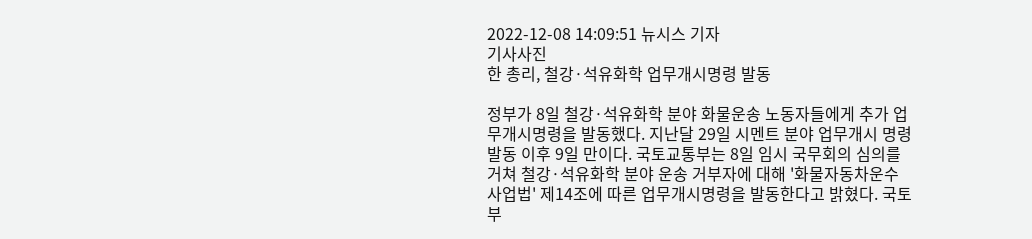2022-12-08 14:09:51 뉴시스 기자
기사사진
한 총리, 철강·석유화학 업무개시명령 발동

정부가 8일 철강·석유화학 분야 화물운송 노동자들에게 추가 업무개시명령을 발동했다. 지난달 29일 시멘트 분야 업무개시 명령 발동 이후 9일 만이다. 국토교통부는 8일 임시 국무회의 심의를 거쳐 철강·석유화학 분야 운송 거부자에 대해 '화물자동차운수사업법' 제14조에 따른 업무개시명령을 발동한다고 밝혔다. 국토부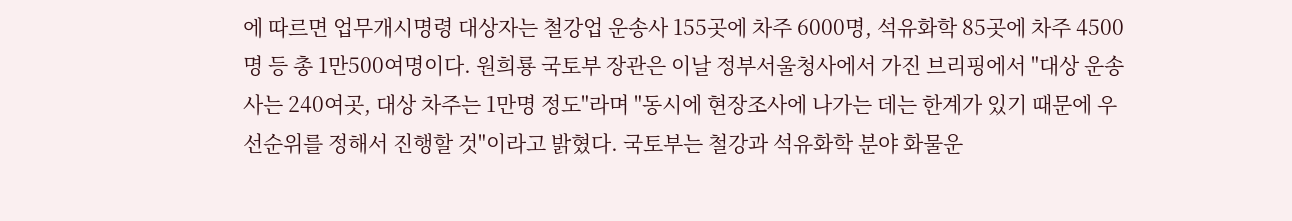에 따르면 업무개시명령 대상자는 철강업 운송사 155곳에 차주 6000명, 석유화학 85곳에 차주 4500명 등 총 1만500여명이다. 원희룡 국토부 장관은 이날 정부서울청사에서 가진 브리핑에서 "대상 운송사는 240여곳, 대상 차주는 1만명 정도"라며 "동시에 현장조사에 나가는 데는 한계가 있기 때문에 우선순위를 정해서 진행할 것"이라고 밝혔다. 국토부는 철강과 석유화학 분야 화물운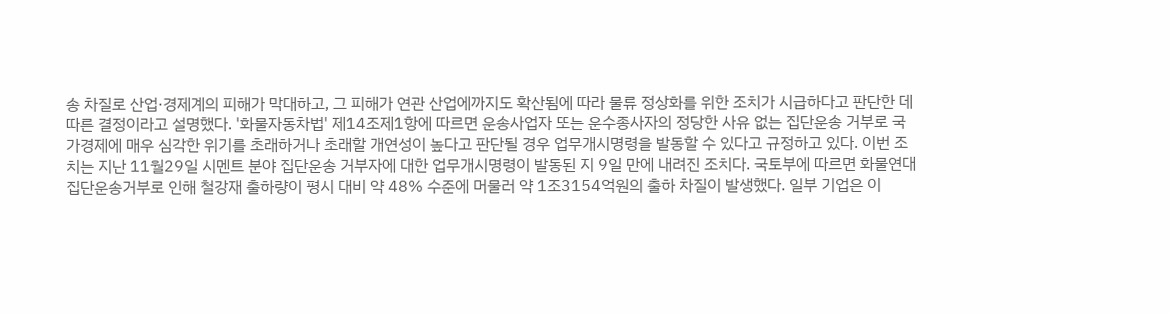송 차질로 산업·경제계의 피해가 막대하고, 그 피해가 연관 산업에까지도 확산됨에 따라 물류 정상화를 위한 조치가 시급하다고 판단한 데 따른 결정이라고 설명했다. '화물자동차법' 제14조제1항에 따르면 운송사업자 또는 운수종사자의 정당한 사유 없는 집단운송 거부로 국가경제에 매우 심각한 위기를 초래하거나 초래할 개연성이 높다고 판단될 경우 업무개시명령을 발동할 수 있다고 규정하고 있다. 이번 조치는 지난 11월29일 시멘트 분야 집단운송 거부자에 대한 업무개시명령이 발동된 지 9일 만에 내려진 조치다. 국토부에 따르면 화물연대 집단운송거부로 인해 철강재 출하량이 평시 대비 약 48% 수준에 머물러 약 1조3154억원의 출하 차질이 발생했다. 일부 기업은 이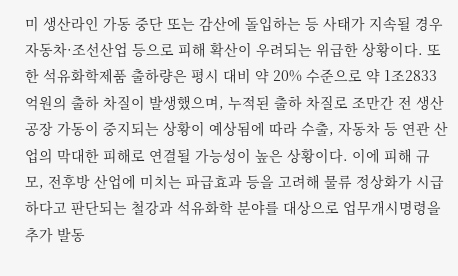미 생산라인 가동 중단 또는 감산에 돌입하는 등 사태가 지속될 경우 자동차·조선산업 등으로 피해 확산이 우려되는 위급한 상황이다. 또한 석유화학제품 출하량은 평시 대비 약 20% 수준으로 약 1조2833억원의 출하 차질이 발생했으며, 누적된 출하 차질로 조만간 전 생산공장 가동이 중지되는 상황이 예상됨에 따라 수출, 자동차 등 연관 산업의 막대한 피해로 연결될 가능성이 높은 상황이다. 이에 피해 규모, 전후방 산업에 미치는 파급효과 등을 고려해 물류 정상화가 시급하다고 판단되는 철강과 석유화학 분야를 대상으로 업무개시명령을 추가 발동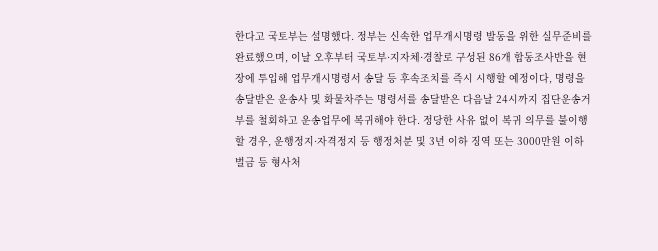한다고 국토부는 설명했다. 정부는 신속한 업무개시명령 발동을 위한 실무준비를 완료했으며, 이날 오후부터 국토부·지자체·경찰로 구성된 86개 합동조사반을 현장에 투입해 업무개시명령서 송달 등 후속조치를 즉시 시행할 예정이다, 명령을 송달받은 운송사 및 화물차주는 명령서를 송달받은 다음날 24시까지 집단운송거부를 철회하고 운송업무에 복귀해야 한다. 정당한 사유 없이 복귀 의무를 불이행할 경우, 운행정지·자격정지 등 행정처분 및 3년 이하 징역 또는 3000만원 이하 벌금 등 형사처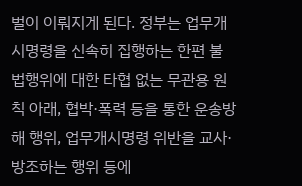벌이 이뤄지게 된다. 정부는 업무개시명령을 신속히 집행하는 한편 불법행위에 대한 타협 없는 무관용 원칙 아래, 협박·폭력 등을 통한 운송방해 행위, 업무개시명령 위반을 교사·방조하는 행위 등에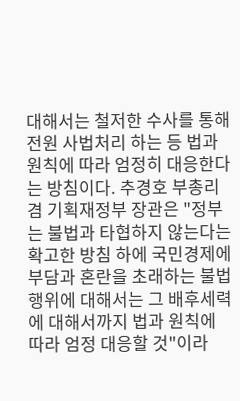대해서는 철저한 수사를 통해 전원 사법처리 하는 등 법과 원칙에 따라 엄정히 대응한다는 방침이다. 추경호 부총리 겸 기획재정부 장관은 "정부는 불법과 타협하지 않는다는 확고한 방침 하에 국민경제에 부담과 혼란을 초래하는 불법행위에 대해서는 그 배후세력에 대해서까지 법과 원칙에 따라 엄정 대응할 것"이라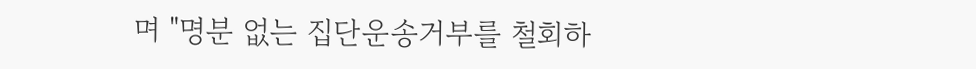며 "명분 없는 집단운송거부를 철회하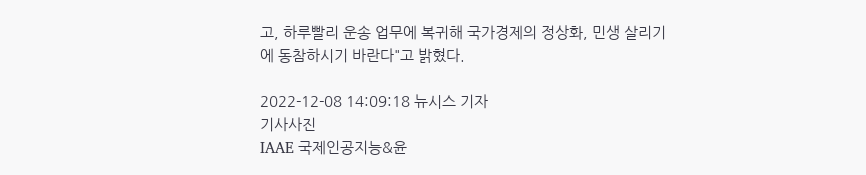고, 하루빨리 운송 업무에 복귀해 국가경제의 정상화, 민생 살리기에 동참하시기 바란다"고 밝혔다.

2022-12-08 14:09:18 뉴시스 기자
기사사진
IAAE 국제인공지능&윤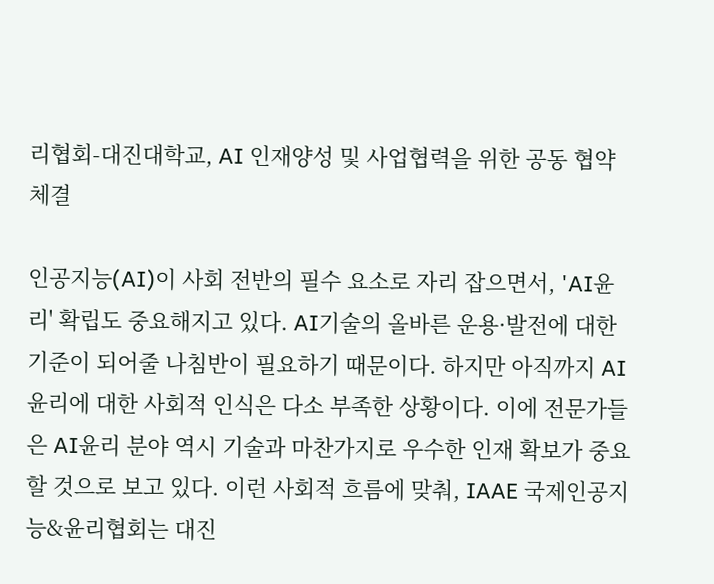리협회-대진대학교, AI 인재양성 및 사업협력을 위한 공동 협약 체결

인공지능(AI)이 사회 전반의 필수 요소로 자리 잡으면서, 'AI윤리' 확립도 중요해지고 있다. AI기술의 올바른 운용·발전에 대한 기준이 되어줄 나침반이 필요하기 때문이다. 하지만 아직까지 AI윤리에 대한 사회적 인식은 다소 부족한 상황이다. 이에 전문가들은 AI윤리 분야 역시 기술과 마찬가지로 우수한 인재 확보가 중요할 것으로 보고 있다. 이런 사회적 흐름에 맞춰, IAAE 국제인공지능&윤리협회는 대진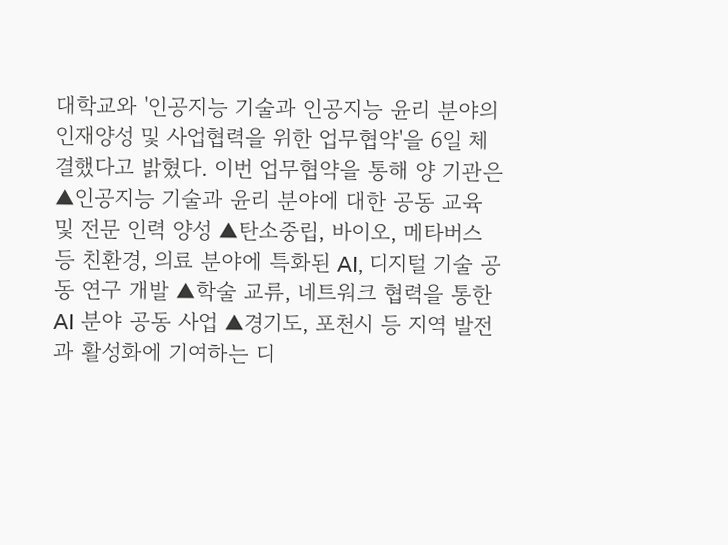대학교와 '인공지능 기술과 인공지능 윤리 분야의 인재양성 및 사업협력을 위한 업무협약'을 6일 체결했다고 밝혔다. 이번 업무협약을 통해 양 기관은 ▲인공지능 기술과 윤리 분야에 대한 공동 교육 및 전문 인력 양성 ▲탄소중립, 바이오, 메타버스 등 친환경, 의료 분야에 특화된 AI, 디지털 기술 공동 연구 개발 ▲학술 교류, 네트워크 협력을 통한 AI 분야 공동 사업 ▲경기도, 포천시 등 지역 발전과 활성화에 기여하는 디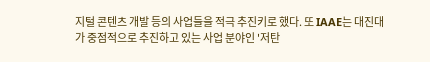지털 콘텐츠 개발 등의 사업들을 적극 추진키로 했다. 또 IAAE는 대진대가 중점적으로 추진하고 있는 사업 분야인 '저탄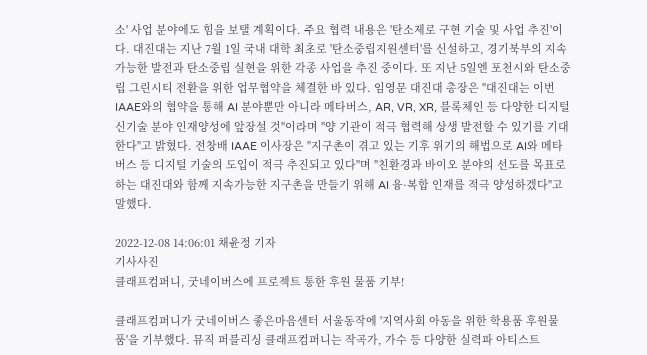소' 사업 분야에도 힘을 보탤 계획이다. 주요 협력 내용은 '탄소제로 구현 기술 및 사업 추진'이다. 대진대는 지난 7월 1일 국내 대학 최초로 '탄소중립지원센터'를 신설하고, 경기북부의 지속가능한 발전과 탄소중립 실현을 위한 각종 사업을 추진 중이다. 또 지난 5일엔 포천시와 탄소중립 그린시티 전환을 위한 업무협약을 체결한 바 있다. 임영문 대진대 총장은 "대진대는 이번 IAAE와의 협약을 통해 AI 분야뿐만 아니라 메타버스, AR, VR, XR, 블록체인 등 다양한 디지털 신기술 분야 인재양성에 앞장설 것"이라며 "양 기관이 적극 협력해 상생 발전할 수 있기를 기대한다"고 밝혔다. 전창배 IAAE 이사장은 "지구촌이 겪고 있는 기후 위기의 해법으로 AI와 메타버스 등 디지털 기술의 도입이 적극 추진되고 있다"며 "친환경과 바이오 분야의 선도를 목표로 하는 대진대와 함께 지속가능한 지구촌을 만들기 위해 AI 융·복합 인재를 적극 양성하겠다"고 말했다.

2022-12-08 14:06:01 채윤정 기자
기사사진
클래프컴퍼니, 굿네이버스에 프로젝트 통한 후원 물품 기부!

클래프컴퍼니가 굿네이버스 좋은마음센터 서울동작에 '지역사회 아동을 위한 학용품 후원물품'을 기부했다. 뮤직 퍼블리싱 클래프컴퍼니는 작곡가, 가수 등 다양한 실력파 아티스트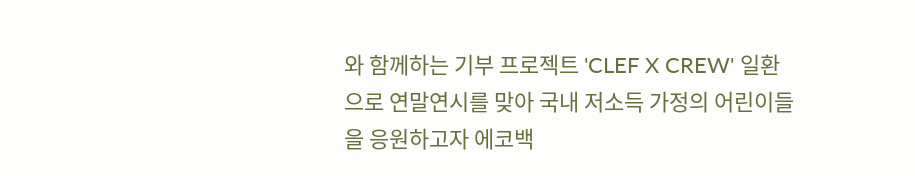와 함께하는 기부 프로젝트 'CLEF X CREW' 일환으로 연말연시를 맞아 국내 저소득 가정의 어린이들을 응원하고자 에코백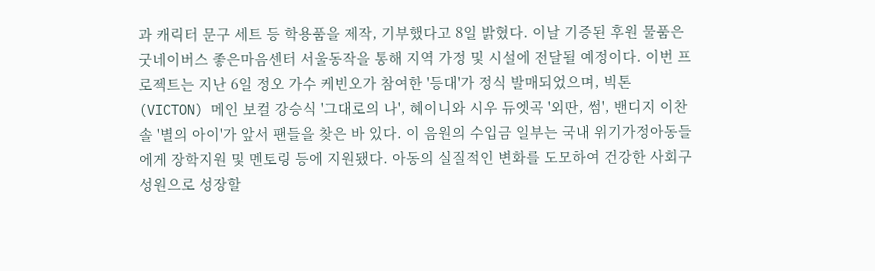과 캐릭터 문구 세트 등 학용품을 제작, 기부했다고 8일 밝혔다. 이날 기증된 후원 물품은 굿네이버스 좋은마음센터 서울동작을 통해 지역 가정 및 시설에 전달될 예정이다. 이번 프로젝트는 지난 6일 정오 가수 케빈오가 참여한 '등대'가 정식 발매되었으며, 빅톤(VICTON) 메인 보컬 강승식 '그대로의 나', 혜이니와 시우 듀엣곡 '외딴, 썸', 밴디지 이찬솔 '별의 아이'가 앞서 팬들을 찾은 바 있다. 이 음원의 수입금 일부는 국내 위기가정아동들에게 장학지원 및 멘토링 등에 지원됐다. 아동의 실질적인 변화를 도모하여 건강한 사회구성원으로 성장할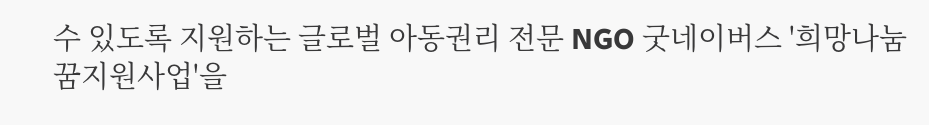수 있도록 지원하는 글로벌 아동권리 전문 NGO 굿네이버스 '희망나눔꿈지원사업'을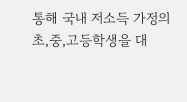통해 국내 저소득 가정의 초,중,고등학생을 대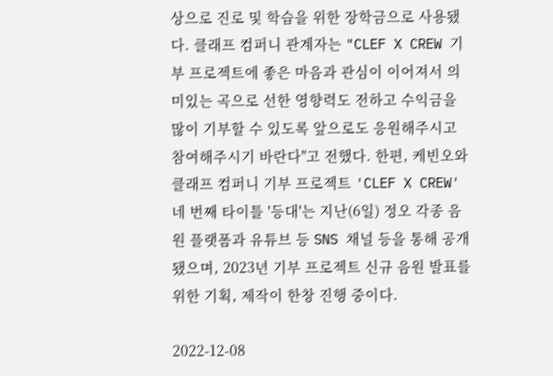상으로 진로 및 학습을 위한 장학금으로 사용됐다. 클래프 컴퍼니 관계자는 "CLEF X CREW 기부 프로젝트에 좋은 마음과 관심이 이어져서 의미있는 곡으로 선한 영향력도 전하고 수익금을 많이 기부할 수 있도록 앞으로도 응원해주시고 참여해주시기 바란다"고 전했다. 한편, 케빈오와 클래프 컴퍼니 기부 프로젝트 'CLEF X CREW' 네 번째 타이틀 '등대'는 지난(6일) 정오 각종 음원 플랫폼과 유튜브 등 SNS 채널 등을 통해 공개됐으며, 2023년 기부 프로젝트 신규 음원 발표를 위한 기획, 제작이 한창 진행 중이다.

2022-12-08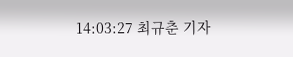14:03:27 최규춘 기자